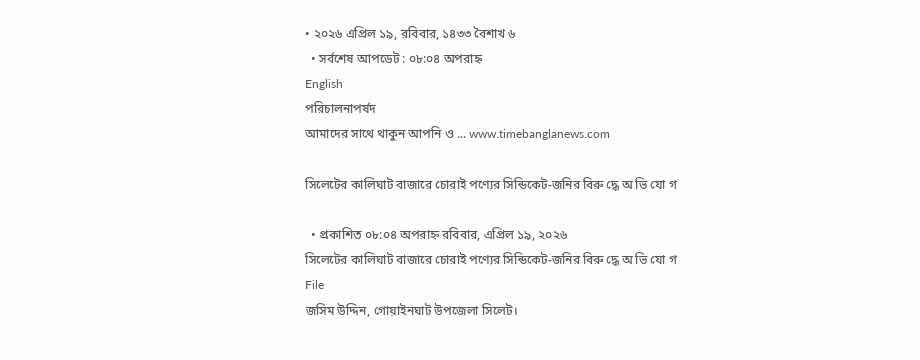• ২০২৬ এপ্রিল ১৯, রবিবার, ১৪৩৩ বৈশাখ ৬
  • সর্বশেষ আপডেট : ০৮:০৪ অপরাহ্ন
English
পরিচালনাপর্ষদ
আমাদের সাথে থাকুন আপনি ও ... www.timebanglanews.com

সিলেটের কালিঘাট বাজারে চোরাই পণ্যের সিন্ডিকেট-জনির বিরু দ্ধে অ ভি যো গ

  • প্রকাশিত ০৮:০৪ অপরাহ্ন রবিবার, এপ্রিল ১৯, ২০২৬
সিলেটের কালিঘাট বাজারে চোরাই পণ্যের সিন্ডিকেট-জনির বিরু দ্ধে অ ভি যো গ
File
জসিম উদ্দিন, গোয়াইনঘাট উপজেলা সিলেট।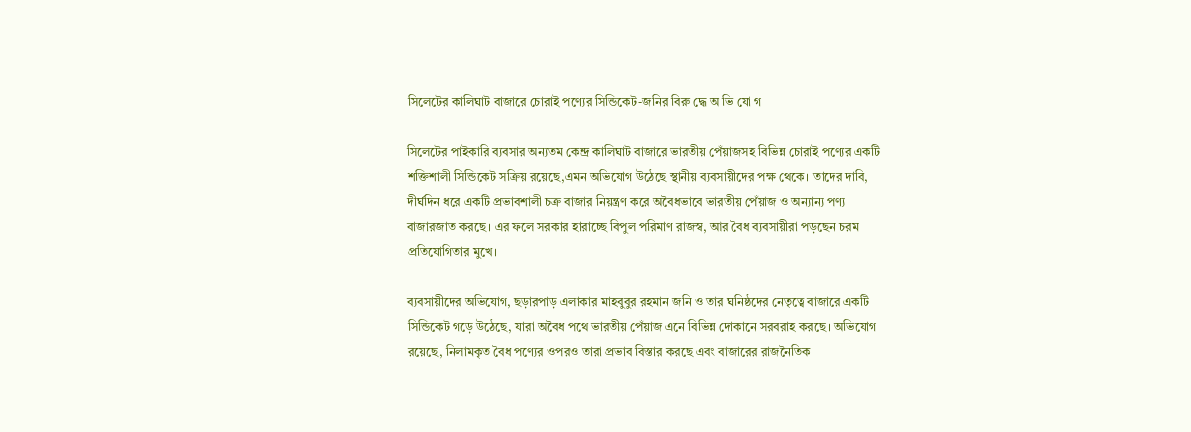সিলেটের কালিঘাট বাজারে চোরাই পণ্যের সিন্ডিকেট-জনির বিরু দ্ধে অ ভি যো গ

সিলেটের পাইকারি ব্যবসার অন্যতম কেন্দ্র কালিঘাট বাজারে ভারতীয় পেঁয়াজসহ বিভিন্ন চোরাই পণ্যের একটি শক্তিশালী সিন্ডিকেট সক্রিয় রয়েছে,এমন অভিযোগ উঠেছে স্থানীয় ব্যবসায়ীদের পক্ষ থেকে। তাদের দাবি, দীর্ঘদিন ধরে একটি প্রভাবশালী চক্র বাজার নিয়ন্ত্রণ করে অবৈধভাবে ভারতীয় পেঁয়াজ ও অন্যান্য পণ্য বাজারজাত করছে। এর ফলে সরকার হারাচ্ছে বিপুল পরিমাণ রাজস্ব, আর বৈধ ব্যবসায়ীরা পড়ছেন চরম প্রতিযোগিতার মুখে।

ব্যবসায়ীদের অভিযোগ, ছড়ারপাড় এলাকার মাহবুবুর রহমান জনি ও তার ঘনিষ্ঠদের নেতৃত্বে বাজারে একটি সিন্ডিকেট গড়ে উঠেছে, যারা অবৈধ পথে ভারতীয় পেঁয়াজ এনে বিভিন্ন দোকানে সরবরাহ করছে। অভিযোগ রয়েছে, নিলামকৃত বৈধ পণ্যের ওপরও তারা প্রভাব বিস্তার করছে এবং বাজারের রাজনৈতিক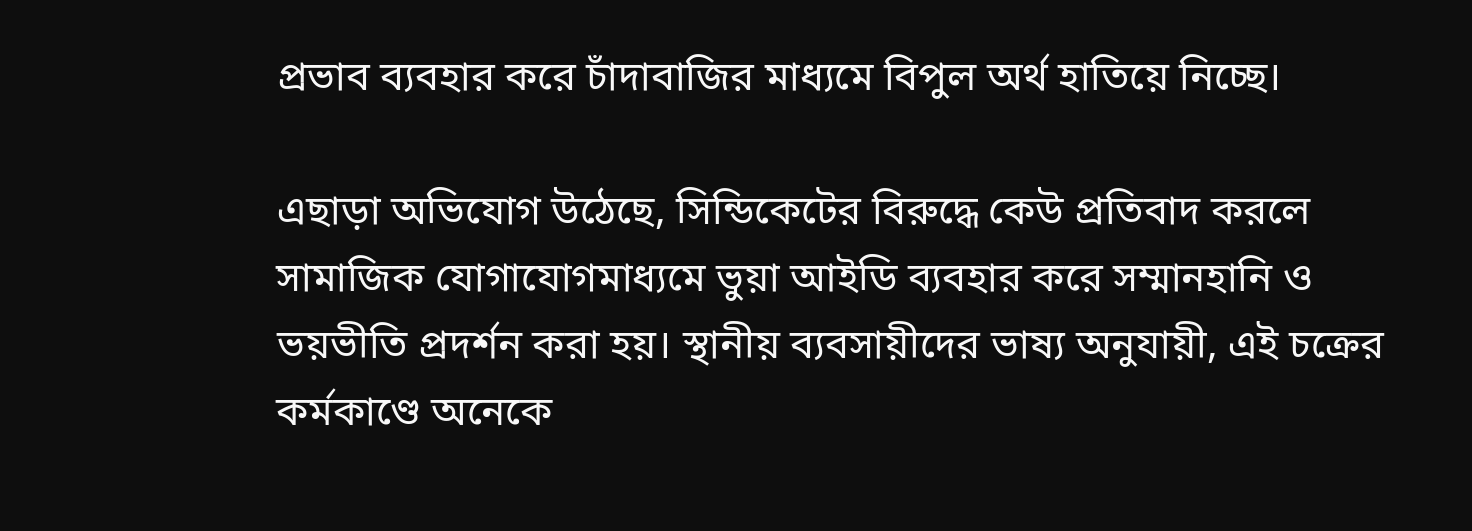প্রভাব ব্যবহার করে চাঁদাবাজির মাধ্যমে বিপুল অর্থ হাতিয়ে নিচ্ছে।

এছাড়া অভিযোগ উঠেছে, সিন্ডিকেটের বিরুদ্ধে কেউ প্রতিবাদ করলে সামাজিক যোগাযোগমাধ্যমে ভুয়া আইডি ব্যবহার করে সম্মানহানি ও ভয়ভীতি প্রদর্শন করা হয়। স্থানীয় ব্যবসায়ীদের ভাষ্য অনুযায়ী, এই চক্রের কর্মকাণ্ডে অনেকে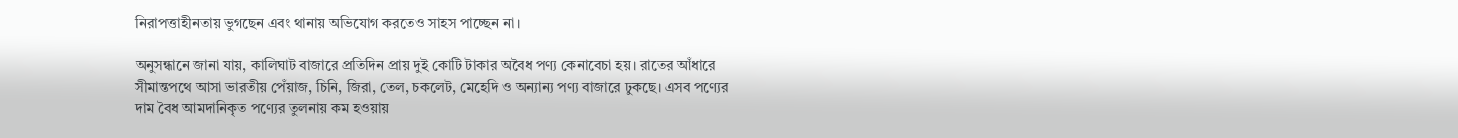নিরাপত্তাহীনতায় ভুগছেন এবং থানায় অভিযোগ করতেও সাহস পাচ্ছেন না।

অনুসন্ধানে জানা যায়, কালিঘাট বাজারে প্রতিদিন প্রায় দুই কোটি টাকার অবৈধ পণ্য কেনাবেচা হয়। রাতের আঁধারে সীমান্তপথে আসা ভারতীয় পেঁয়াজ, চিনি, জিরা, তেল, চকলেট, মেহেদি ও অন্যান্য পণ্য বাজারে ঢুকছে। এসব পণ্যের দাম বৈধ আমদানিকৃত পণ্যের তুলনায় কম হওয়ায়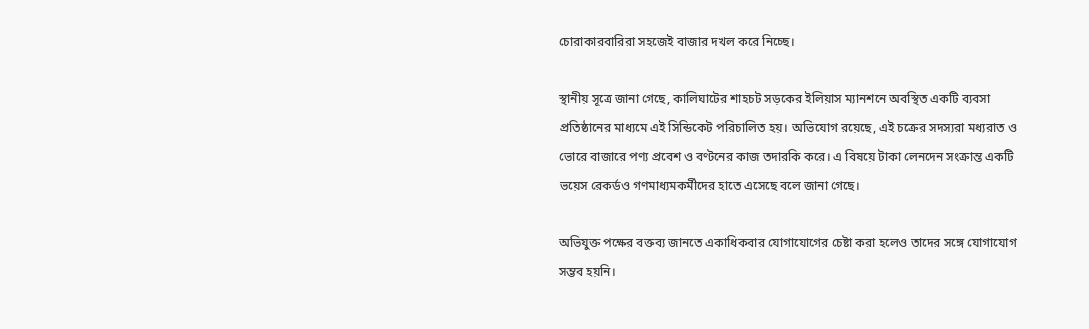চোরাকারবারিরা সহজেই বাজার দখল করে নিচ্ছে।

স্থানীয় সূত্রে জানা গেছে, কালিঘাটের শাহচট সড়কের ইলিয়াস ম্যানশনে অবস্থিত একটি ব্যবসা প্রতিষ্ঠানের মাধ্যমে এই সিন্ডিকেট পরিচালিত হয়। অভিযোগ রয়েছে, এই চক্রের সদস্যরা মধ্যরাত ও ভোরে বাজারে পণ্য প্রবেশ ও বণ্টনের কাজ তদারকি করে। এ বিষয়ে টাকা লেনদেন সংক্রান্ত একটি ভয়েস রেকর্ডও গণমাধ্যমকর্মীদের হাতে এসেছে বলে জানা গেছে।

অভিযুক্ত পক্ষের বক্তব্য জানতে একাধিকবার যোগাযোগের চেষ্টা করা হলেও তাদের সঙ্গে যোগাযোগ সম্ভব হয়নি।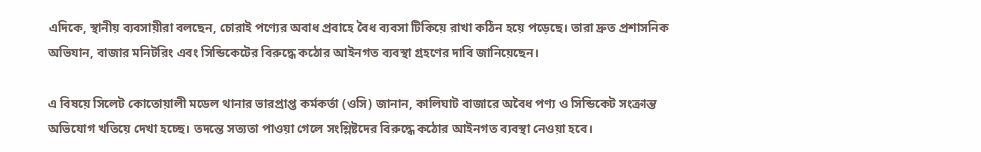এদিকে, স্থানীয় ব্যবসায়ীরা বলছেন, চোরাই পণ্যের অবাধ প্রবাহে বৈধ ব্যবসা টিকিয়ে রাখা কঠিন হয়ে পড়েছে। তারা দ্রুত প্রশাসনিক অভিযান, বাজার মনিটরিং এবং সিন্ডিকেটের বিরুদ্ধে কঠোর আইনগত ব্যবস্থা গ্রহণের দাবি জানিয়েছেন।

এ বিষয়ে সিলেট কোতোয়ালী মডেল থানার ভারপ্রাপ্ত কর্মকর্তা (ওসি) জানান, কালিঘাট বাজারে অবৈধ পণ্য ও সিন্ডিকেট সংক্রান্ত অভিযোগ খতিয়ে দেখা হচ্ছে। তদন্তে সত্যতা পাওয়া গেলে সংশ্লিষ্টদের বিরুদ্ধে কঠোর আইনগত ব্যবস্থা নেওয়া হবে।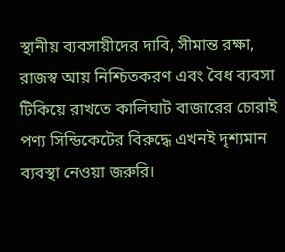স্থানীয় ব্যবসায়ীদের দাবি, সীমান্ত রক্ষা, রাজস্ব আয় নিশ্চিতকরণ এবং বৈধ ব্যবসা টিকিয়ে রাখতে কালিঘাট বাজারের চোরাই পণ্য সিন্ডিকেটের বিরুদ্ধে এখনই দৃশ্যমান ব্যবস্থা নেওয়া জরুরি।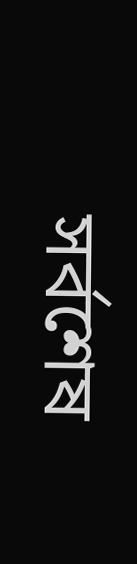সর্বশেষ